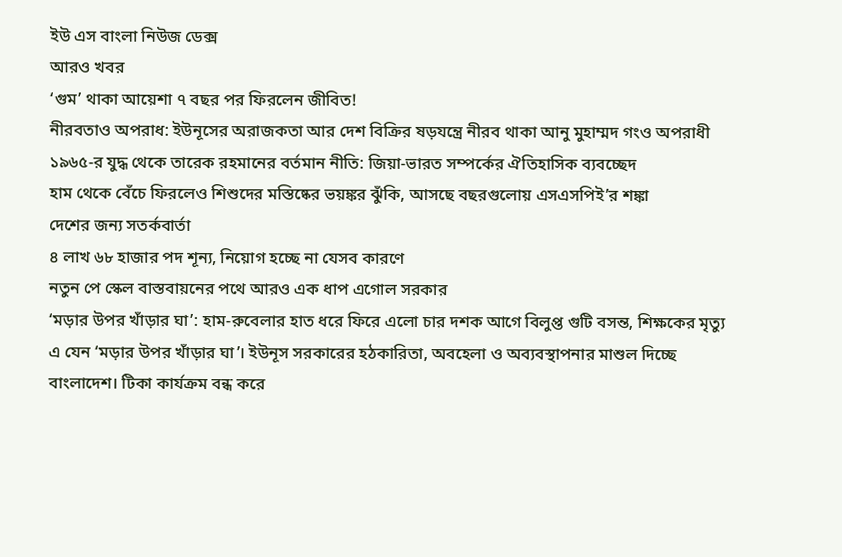ইউ এস বাংলা নিউজ ডেক্স
আরও খবর
‘গুম’ থাকা আয়েশা ৭ বছর পর ফিরলেন জীবিত!
নীরবতাও অপরাধ: ইউনূসের অরাজকতা আর দেশ বিক্রির ষড়যন্ত্রে নীরব থাকা আনু মুহাম্মদ গংও অপরাধী
১৯৬৫-র যুদ্ধ থেকে তারেক রহমানের বর্তমান নীতি: জিয়া-ভারত সম্পর্কের ঐতিহাসিক ব্যবচ্ছেদ
হাম থেকে বেঁচে ফিরলেও শিশুদের মস্তিষ্কের ভয়ঙ্কর ঝুঁকি, আসছে বছরগুলোয় এসএসপিই’র শঙ্কা
দেশের জন্য সতর্কবার্তা
৪ লাখ ৬৮ হাজার পদ শূন্য, নিয়োগ হচ্ছে না যেসব কারণে
নতুন পে স্কেল বাস্তবায়নের পথে আরও এক ধাপ এগোল সরকার
‘মড়ার উপর খাঁড়ার ঘা’: হাম-রুবেলার হাত ধরে ফিরে এলো চার দশক আগে বিলুপ্ত গুটি বসন্ত, শিক্ষকের মৃত্যু
এ যেন ‘মড়ার উপর খাঁড়ার ঘা’। ইউনূস সরকারের হঠকারিতা, অবহেলা ও অব্যবস্থাপনার মাশুল দিচ্ছে বাংলাদেশ। টিকা কার্যক্রম বন্ধ করে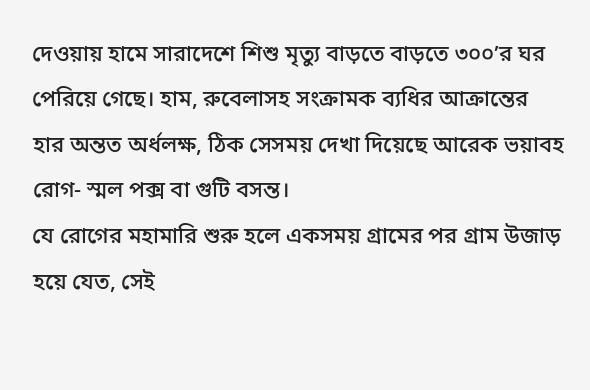দেওয়ায় হামে সারাদেশে শিশু মৃত্যু বাড়তে বাড়তে ৩০০’র ঘর পেরিয়ে গেছে। হাম, রুবেলাসহ সংক্রামক ব্যধির আক্রান্তের হার অন্তত অর্ধলক্ষ, ঠিক সেসময় দেখা দিয়েছে আরেক ভয়াবহ রোগ- স্মল পক্স বা গুটি বসন্ত।
যে রোগের মহামারি শুরু হলে একসময় গ্রামের পর গ্রাম উজাড় হয়ে যেত, সেই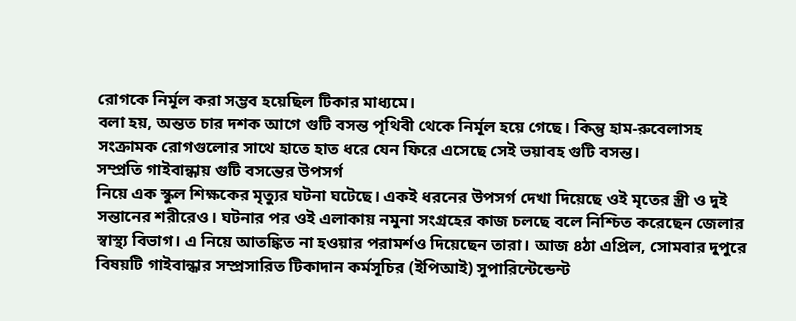রোগকে নির্মূল করা সম্ভব হয়েছিল টিকার মাধ্যমে।
বলা হয়, অন্তত চার দশক আগে গুটি বসন্ত পৃথিবী থেকে নির্মূল হয়ে গেছে। কিন্তু হাম-রুবেলাসহ সংক্রামক রোগগুলোর সাথে হাতে হাত ধরে যেন ফিরে এসেছে সেই ভয়াবহ গুটি বসন্ত।
সম্প্রতি গাইবান্ধায় গুটি বসন্তের উপসর্গ
নিয়ে এক স্কুল শিক্ষকের মৃত্যুর ঘটনা ঘটেছে। একই ধরনের উপসর্গ দেখা দিয়েছে ওই মৃতের স্ত্রী ও দুই সন্তানের শরীরেও। ঘটনার পর ওই এলাকায় নমুনা সংগ্রহের কাজ চলছে বলে নিশ্চিত করেছেন জেলার স্বাস্থ্য বিভাগ। এ নিয়ে আতঙ্কিত না হওয়ার পরামর্শও দিয়েছেন তারা। আজ ৪ঠা এপ্রিল, সোমবার দুপুরে বিষয়টি গাইবান্ধার সম্প্রসারিত টিকাদান কর্মসূচির (ইপিআই) সুপারিন্টেন্ডেন্ট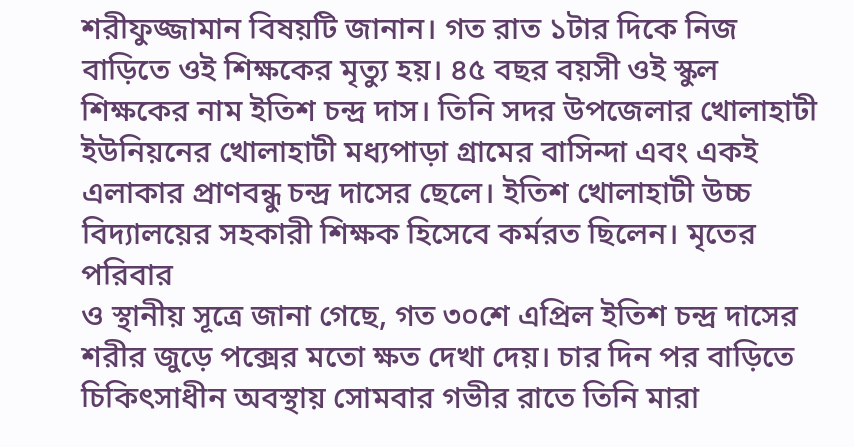শরীফুজ্জামান বিষয়টি জানান। গত রাত ১টার দিকে নিজ বাড়িতে ওই শিক্ষকের মৃত্যু হয়। ৪৫ বছর বয়সী ওই স্কুল শিক্ষকের নাম ইতিশ চন্দ্র দাস। তিনি সদর উপজেলার খোলাহাটী ইউনিয়নের খোলাহাটী মধ্যপাড়া গ্রামের বাসিন্দা এবং একই এলাকার প্রাণবন্ধু চন্দ্র দাসের ছেলে। ইতিশ খোলাহাটী উচ্চ বিদ্যালয়ের সহকারী শিক্ষক হিসেবে কর্মরত ছিলেন। মৃতের পরিবার
ও স্থানীয় সূত্রে জানা গেছে, গত ৩০শে এপ্রিল ইতিশ চন্দ্র দাসের শরীর জুড়ে পক্সের মতো ক্ষত দেখা দেয়। চার দিন পর বাড়িতে চিকিৎসাধীন অবস্থায় সোমবার গভীর রাতে তিনি মারা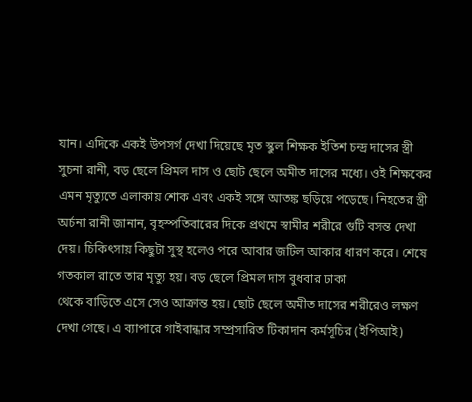যান। এদিকে একই উপসর্গ দেখা দিয়েছে মৃত স্কুল শিক্ষক ইতিশ চন্দ্র দাসের স্ত্রী সুচনা রানী, বড় ছেলে প্রিমল দাস ও ছোট ছেলে অমীত দাসের মধ্যে। ওই শিক্ষকের এমন মৃত্যুতে এলাকায় শোক এবং একই সঙ্গে আতঙ্ক ছড়িয়ে পড়েছে। নিহতের স্ত্রী অর্চনা রানী জানান, বৃহস্পতিবারের দিকে প্রথমে স্বামীর শরীরে গুটি বসন্ত দেখা দেয়। চিকিৎসায় কিছুটা সুস্থ হলেও পরে আবার জটিল আকার ধারণ করে। শেষে গতকাল রাতে তার মৃত্যু হয়। বড় ছেলে প্রিমল দাস বুধবার ঢাকা
থেকে বাড়িতে এসে সেও আক্রান্ত হয়। ছোট ছেলে অমীত দাসের শরীরেও লক্ষণ দেখা গেছে। এ ব্যাপারে গাইবান্ধার সম্প্রসারিত টিকাদান কর্মসূচির (ইপিআই)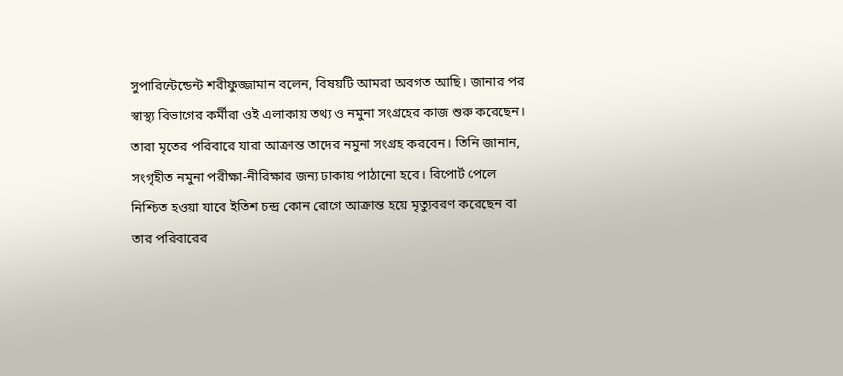সুপারিন্টেন্ডেন্ট শরীফুজ্জামান বলেন, বিষয়টি আমরা অবগত আছি। জানার পর স্বাস্থ্য বিভাগের কর্মীরা ওই এলাকায় তথ্য ও নমুনা সংগ্রহের কাজ শুরু করেছেন। তারা মৃতের পরিবারে যারা আক্রান্ত তাদের নমুনা সংগ্রহ করবেন। তিনি জানান, সংগৃহীত নমুনা পরীক্ষা-নীরিক্ষার জন্য ঢাকায় পাঠানো হবে। রিপোর্ট পেলে নিশ্চিত হওয়া যাবে ইতিশ চন্দ্র কোন রোগে আক্রান্ত হয়ে মৃত্যুবরণ করেছেন বা তার পরিবারের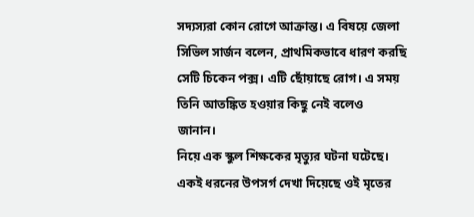সদ্যস্যরা কোন রোগে আক্রান্ত। এ বিষয়ে জেলা সিভিল সার্জন বলেন, প্রাথমিকভাবে ধারণ করছি সেটি চিকেন পক্স। এটি ছোঁয়াছে রোগ। এ সময় তিনি আতঙ্কিত হওয়ার কিছু নেই বলেও
জানান।
নিয়ে এক স্কুল শিক্ষকের মৃত্যুর ঘটনা ঘটেছে। একই ধরনের উপসর্গ দেখা দিয়েছে ওই মৃতের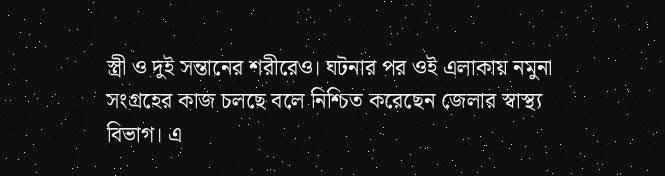স্ত্রী ও দুই সন্তানের শরীরেও। ঘটনার পর ওই এলাকায় নমুনা সংগ্রহের কাজ চলছে বলে নিশ্চিত করেছেন জেলার স্বাস্থ্য বিভাগ। এ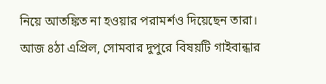নিয়ে আতঙ্কিত না হওয়ার পরামর্শও দিয়েছেন তারা। আজ ৪ঠা এপ্রিল, সোমবার দুপুরে বিষয়টি গাইবান্ধার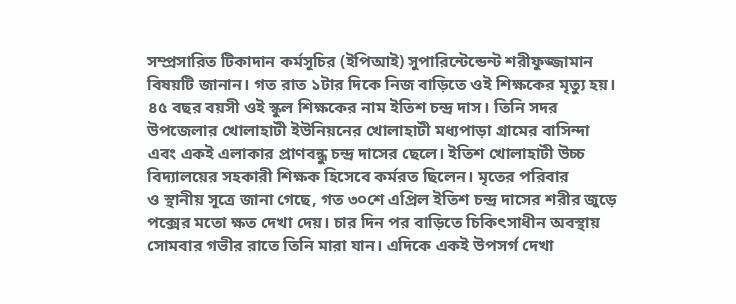সম্প্রসারিত টিকাদান কর্মসূচির (ইপিআই) সুপারিন্টেন্ডেন্ট শরীফুজ্জামান বিষয়টি জানান। গত রাত ১টার দিকে নিজ বাড়িতে ওই শিক্ষকের মৃত্যু হয়। ৪৫ বছর বয়সী ওই স্কুল শিক্ষকের নাম ইতিশ চন্দ্র দাস। তিনি সদর উপজেলার খোলাহাটী ইউনিয়নের খোলাহাটী মধ্যপাড়া গ্রামের বাসিন্দা এবং একই এলাকার প্রাণবন্ধু চন্দ্র দাসের ছেলে। ইতিশ খোলাহাটী উচ্চ বিদ্যালয়ের সহকারী শিক্ষক হিসেবে কর্মরত ছিলেন। মৃতের পরিবার
ও স্থানীয় সূত্রে জানা গেছে, গত ৩০শে এপ্রিল ইতিশ চন্দ্র দাসের শরীর জুড়ে পক্সের মতো ক্ষত দেখা দেয়। চার দিন পর বাড়িতে চিকিৎসাধীন অবস্থায় সোমবার গভীর রাতে তিনি মারা যান। এদিকে একই উপসর্গ দেখা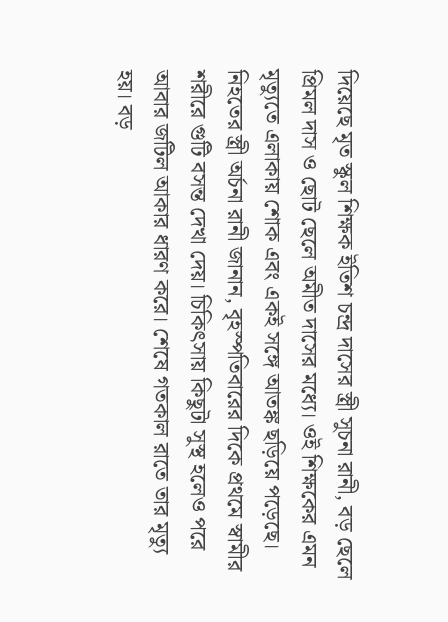দিয়েছে মৃত স্কুল শিক্ষক ইতিশ চন্দ্র দাসের স্ত্রী সুচনা রানী, বড় ছেলে প্রিমল দাস ও ছোট ছেলে অমীত দাসের মধ্যে। ওই শিক্ষকের এমন মৃত্যুতে এলাকায় শোক এবং একই সঙ্গে আতঙ্ক ছড়িয়ে পড়েছে। নিহতের স্ত্রী অর্চনা রানী জানান, বৃহস্পতিবারের দিকে প্রথমে স্বামীর শরীরে গুটি বসন্ত দেখা দেয়। চিকিৎসায় কিছুটা সুস্থ হলেও পরে আবার জটিল আকার ধারণ করে। শেষে গতকাল রাতে তার মৃত্যু হয়। বড়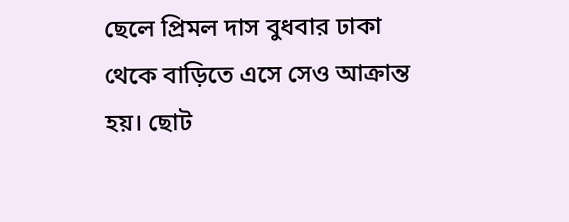ছেলে প্রিমল দাস বুধবার ঢাকা
থেকে বাড়িতে এসে সেও আক্রান্ত হয়। ছোট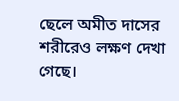ছেলে অমীত দাসের শরীরেও লক্ষণ দেখা গেছে।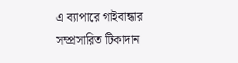এ ব্যাপারে গাইবান্ধার সম্প্রসারিত টিকাদান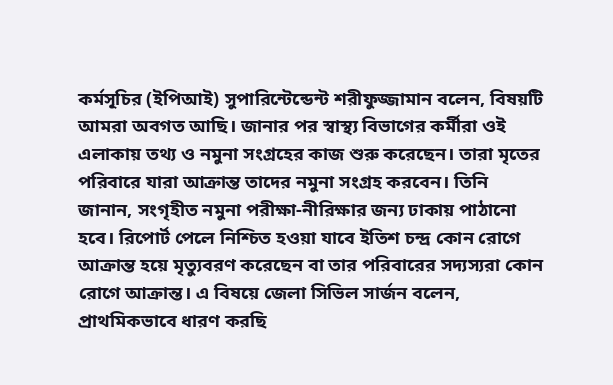কর্মসূচির (ইপিআই) সুপারিন্টেন্ডেন্ট শরীফুজ্জামান বলেন, বিষয়টি আমরা অবগত আছি। জানার পর স্বাস্থ্য বিভাগের কর্মীরা ওই এলাকায় তথ্য ও নমুনা সংগ্রহের কাজ শুরু করেছেন। তারা মৃতের পরিবারে যারা আক্রান্ত তাদের নমুনা সংগ্রহ করবেন। তিনি জানান, সংগৃহীত নমুনা পরীক্ষা-নীরিক্ষার জন্য ঢাকায় পাঠানো হবে। রিপোর্ট পেলে নিশ্চিত হওয়া যাবে ইতিশ চন্দ্র কোন রোগে আক্রান্ত হয়ে মৃত্যুবরণ করেছেন বা তার পরিবারের সদ্যস্যরা কোন রোগে আক্রান্ত। এ বিষয়ে জেলা সিভিল সার্জন বলেন, প্রাথমিকভাবে ধারণ করছি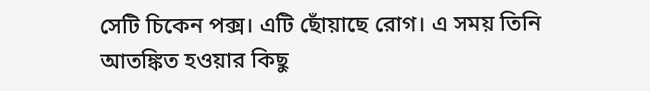সেটি চিকেন পক্স। এটি ছোঁয়াছে রোগ। এ সময় তিনি আতঙ্কিত হওয়ার কিছু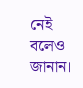নেই বলেও
জানান।